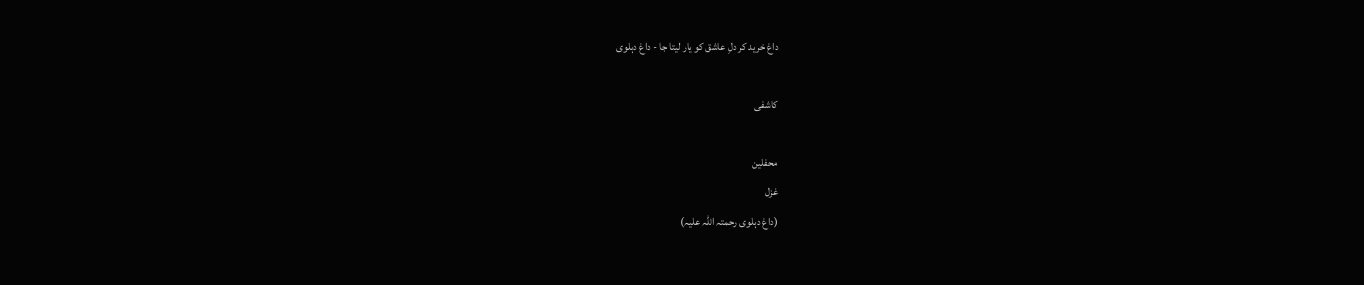داغ خرید کر دلِ عاشق کو یار لیتا جا - داغ دہلوی

کاشفی

محفلین
غزل
(داغ دہلوی رحمتہ اللہ علیہ)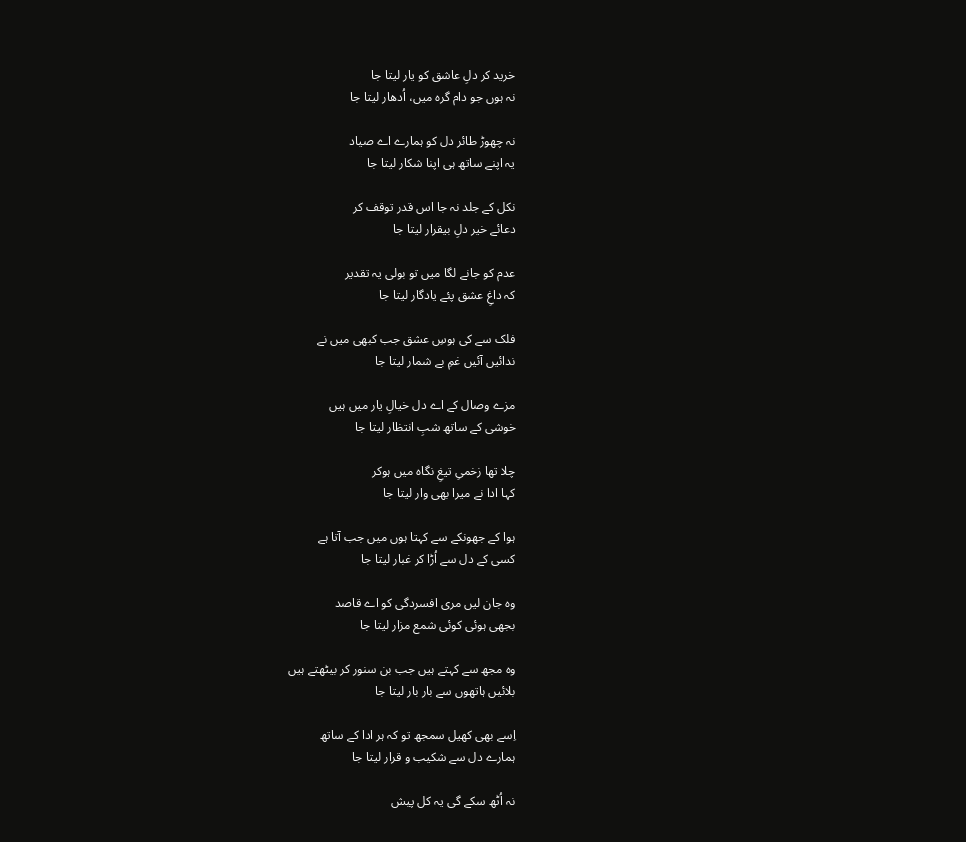خرید کر دلِ عاشق کو یار لیتا جا
نہ ہوں جو دام گرہ میں، اُدھار لیتا جا

نہ چھوڑ طائر دل کو ہمارے اے صیاد
یہ اپنے ساتھ ہی اپنا شکار لیتا جا

نکل کے جلد نہ جا اس قدر توقف کر
دعائے خیر دلِ بیقرار لیتا جا

عدم کو جانے لگا میں تو بولی یہ تقدیر
کہ داغِ عشق پئے یادگار لیتا جا

فلک سے کی ہوسِ عشق جب کبھی میں نے
ندائیں آئیں غمِ بے شمار لیتا جا

مزے وصال کے اے دل خیالِ یار میں ہیں
خوشی کے ساتھ شبِ انتظار لیتا جا

چلا تھا زخمیِ تیغِ نگاہ میں ہوکر
کہا ادا نے میرا بھی وار لیتا جا

ہوا کے جھونکے سے کہتا ہوں میں جب آتا ہے
کسی کے دل سے اُڑا کر غبار لیتا جا

وہ جان لیں مری افسردگی کو اے قاصد
بجھی ہوئی کوئی شمع مزار لیتا جا

وہ مجھ سے کہتے ہیں جب بن سنور کر بیٹھتے ہیں
بلائیں ہاتھوں سے بار بار لیتا جا

اِسے بھی کھیل سمجھ تو کہ ہر ادا کے ساتھ
ہمارے دل سے شکیب و قرار لیتا جا

نہ اُٹھ سکے گی یہ کل پیش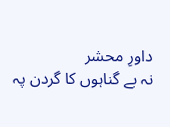داورِ محشر
نہ بے گناہوں کا گردن پہ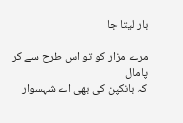بار لیتا جا

مرے مزار کو تو اس طرح سے کر پامال
کہ بانکپن کی بھی اے شہسوار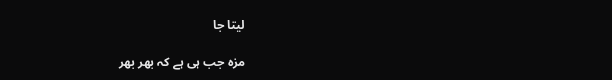لیتا جا

مزہ جب ہی ہے کہ بھر بھر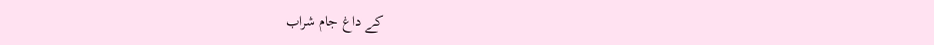کے داغ جام شراب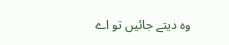وہ دیتے جائیں تو اے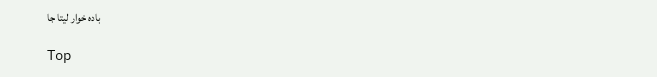بادہ خوار لیتا جا

Top